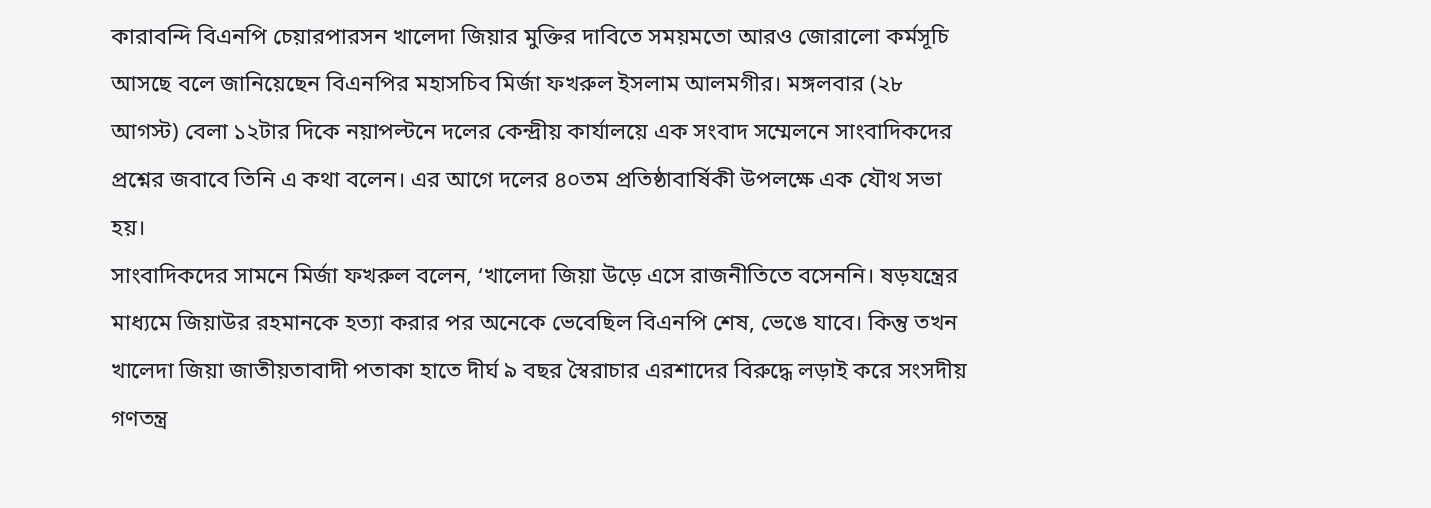কারাবন্দি বিএনপি চেয়ারপারসন খালেদা জিয়ার মুক্তির দাবিতে সময়মতো আরও জোরালো কর্মসূচি আসছে বলে জানিয়েছেন বিএনপির মহাসচিব মির্জা ফখরুল ইসলাম আলমগীর। মঙ্গলবার (২৮ আগস্ট) বেলা ১২টার দিকে নয়াপল্টনে দলের কেন্দ্রীয় কার্যালয়ে এক সংবাদ সম্মেলনে সাংবাদিকদের প্রশ্নের জবাবে তিনি এ কথা বলেন। এর আগে দলের ৪০তম প্রতিষ্ঠাবার্ষিকী উপলক্ষে এক যৌথ সভা হয়।
সাংবাদিকদের সামনে মির্জা ফখরুল বলেন, ‘খালেদা জিয়া উড়ে এসে রাজনীতিতে বসেননি। ষড়যন্ত্রের মাধ্যমে জিয়াউর রহমানকে হত্যা করার পর অনেকে ভেবেছিল বিএনপি শেষ, ভেঙে যাবে। কিন্তু তখন খালেদা জিয়া জাতীয়তাবাদী পতাকা হাতে দীর্ঘ ৯ বছর স্বৈরাচার এরশাদের বিরুদ্ধে লড়াই করে সংসদীয় গণতন্ত্র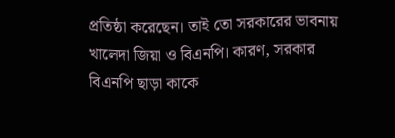প্রতিষ্ঠা করেছেন। তাই তো সরকারের ভাবনায় খালেদা জিয়া ও বিএনপি। কারণ, সরকার বিএনপি ছাড়া কাকে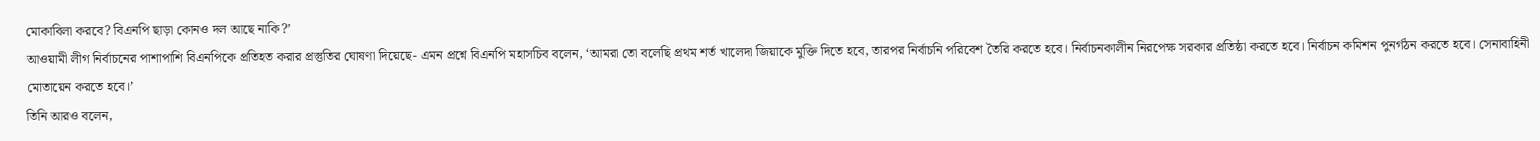মোকাবিলা করবে? বিএনপি ছাড়া কোনও দল আছে নাকি?’
আওয়ামী লীগ নির্বাচনের পাশাপাশি বিএনপিকে প্রতিহত করার প্রস্তুতির ঘোষণা দিয়েছে- এমন প্রশ্নে বিএনপি মহাসচিব বলেন, ‘আমরা তো বলেছি প্রথম শর্ত খালেদা জিয়াকে মুক্তি দিতে হবে, তারপর নির্বাচনি পরিবেশ তৈরি করতে হবে। নির্বাচনকালীন নিরপেক্ষ সরকার প্রতিষ্ঠা করতে হবে। নির্বাচন কমিশন পুনর্গঠন করতে হবে। সেনাবাহিনী মোতায়েন করতে হবে।’
তিনি আরও বলেন,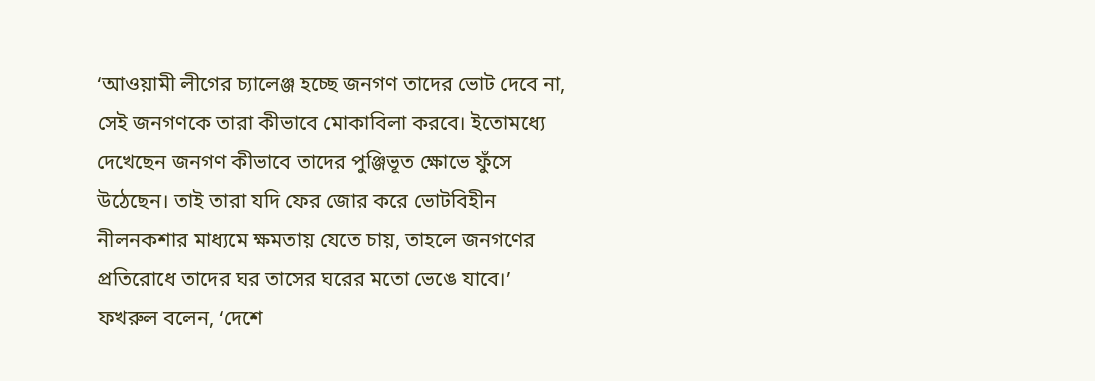‘আওয়ামী লীগের চ্যালেঞ্জ হচ্ছে জনগণ তাদের ভোট দেবে না, সেই জনগণকে তারা কীভাবে মোকাবিলা করবে। ইতোমধ্যে দেখেছেন জনগণ কীভাবে তাদের পুঞ্জিভূত ক্ষোভে ফুঁসে উঠেছেন। তাই তারা যদি ফের জোর করে ভোটবিহীন নীলনকশার মাধ্যমে ক্ষমতায় যেতে চায়, তাহলে জনগণের প্রতিরোধে তাদের ঘর তাসের ঘরের মতো ভেঙে যাবে।’
ফখরুল বলেন, ‘দেশে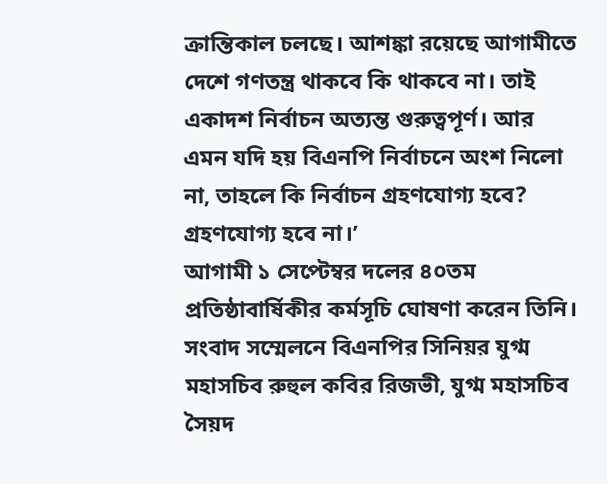ক্রান্তিকাল চলছে। আশঙ্কা রয়েছে আগামীতে দেশে গণতন্ত্র থাকবে কি থাকবে না। তাই একাদশ নির্বাচন অত্যন্ত গুরুত্বপূর্ণ। আর এমন যদি হয় বিএনপি নির্বাচনে অংশ নিলো না, তাহলে কি নির্বাচন গ্রহণযোগ্য হবে? গ্রহণযোগ্য হবে না।’
আগামী ১ সেপ্টেম্বর দলের ৪০তম প্রতিষ্ঠাবার্ষিকীর কর্মসূচি ঘোষণা করেন তিনি।
সংবাদ সম্মেলনে বিএনপির সিনিয়র যুগ্ম মহাসচিব রুহুল কবির রিজভী, যুগ্ম মহাসচিব সৈয়দ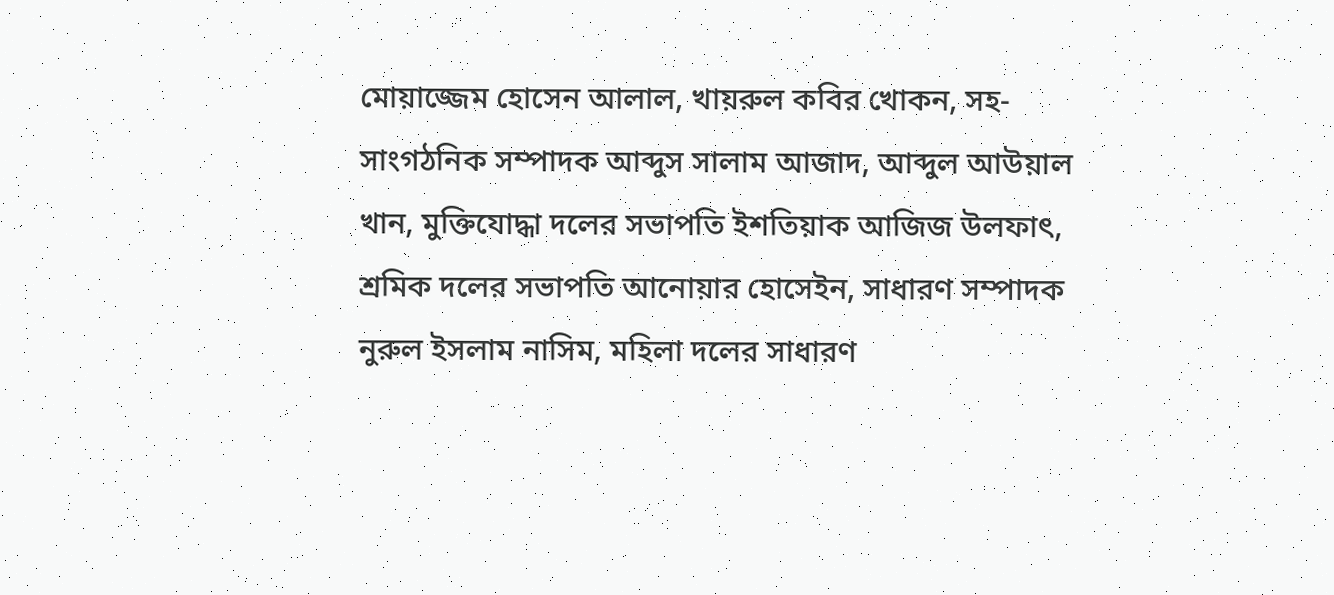মোয়াজ্জেম হোসেন আলাল, খায়রুল কবির খোকন, সহ-সাংগঠনিক সম্পাদক আব্দুস সালাম আজাদ, আব্দুল আউয়াল খান, মুক্তিযোদ্ধা দলের সভাপতি ইশতিয়াক আজিজ উলফাৎ, শ্রমিক দলের সভাপতি আনোয়ার হোসেইন, সাধারণ সম্পাদক নুরুল ইসলাম নাসিম, মহিলা দলের সাধারণ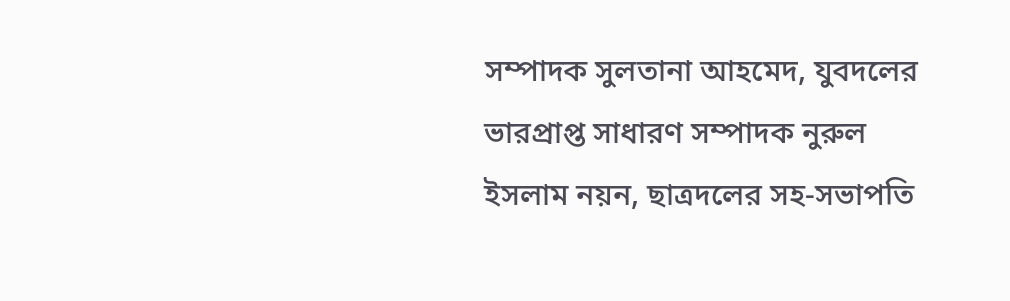সম্পাদক সুলতানা আহমেদ, যুবদলের ভারপ্রাপ্ত সাধারণ সম্পাদক নুরুল ইসলাম নয়ন, ছাত্রদলের সহ-সভাপতি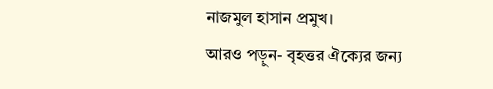নাজমুল হাসান প্রমুখ।
আরও পড়ুন- বৃহত্তর ঐক্যের জন্য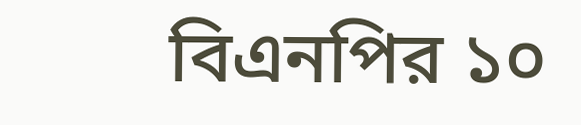বিএনপির ১০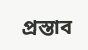প্রস্তাব